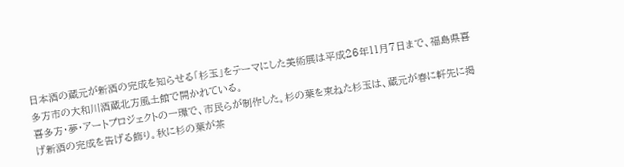日本酒の蔵元が新酒の完成を知らせる「杉玉」をテーマにした美術展は平成26年11月7日まで、福島県喜多方市の大和川酒蔵北方風土館で開かれている。
喜多方・夢・アートプロジェクトの一環で、市民らが制作した。杉の葉を束ねた杉玉は、蔵元が春に軒先に掲げ新酒の完成を告げる飾り。秋に杉の葉が茶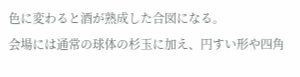色に変わると酒が熟成した合図になる。
会場には通常の球体の杉玉に加え、円すい形や四角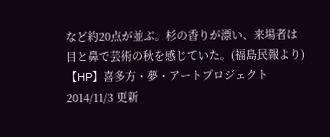など約20点が並ぶ。杉の香りが漂い、来場者は目と鼻で芸術の秋を感じていた。(福島民報より)
【HP】喜多方・夢・アートプロジェクト
2014/11/3 更新